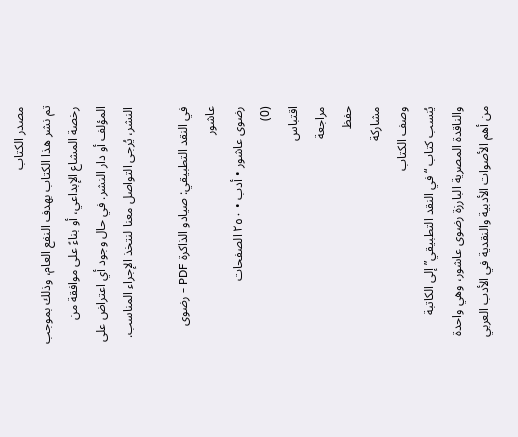مصدر الكتاب
تم نشر هذا الكتاب بهدف النفع العام، وذلك بموجب رخصة المشاع الإبداعي، أو بناءً على موافقة من المؤلف أو دار النشر. في حال وجود أي اعتراض على النشر، يُرجى التواصل معنا لنتخذ الإجراء المناسب.

في النقد التطبيقي: صيادو الذاكرة PDF - رضوى عاشور
رضوى عاشور • أدب • ٢٥٠ الصفحات
(0)
اقتباس
مراجعة
حفظ
مشاركة
وصف الكتاب
يُنسب كتاب “في النقد التطبيقي” إلى الكاتبة والناقدة المصرية البارزة رضوى عاشور، وهي واحدة من أهم الأصوات الأدبية والنقدية في الأدب العربي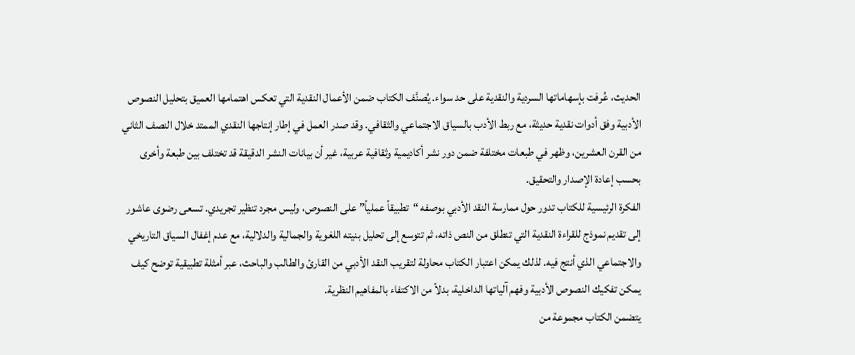الحديث، عُرفت بإسهاماتها السردية والنقدية على حد سواء. يُصنَّف الكتاب ضمن الأعمال النقدية التي تعكس اهتمامها العميق بتحليل النصوص الأدبية وفق أدوات نقدية حديثة، مع ربط الأدب بالسياق الاجتماعي والثقافي. وقد صدر العمل في إطار إنتاجها النقدي الممتد خلال النصف الثاني من القرن العشرين، وظهر في طبعات مختلفة ضمن دور نشر أكاديمية وثقافية عربية، غير أن بيانات النشر الدقيقة قد تختلف بين طبعة وأخرى بحسب إعادة الإصدار والتحقيق.
الفكرة الرئيسية للكتاب تدور حول ممارسة النقد الأدبي بوصفه “تطبيقاً عملياً” على النصوص، وليس مجرد تنظير تجريدي. تسعى رضوى عاشور إلى تقديم نموذج للقراءة النقدية التي تنطلق من النص ذاته، ثم تتوسع إلى تحليل بنيته اللغوية والجمالية والدلالية، مع عدم إغفال السياق التاريخي والاجتماعي الذي أنتج فيه. لذلك يمكن اعتبار الكتاب محاولة لتقريب النقد الأدبي من القارئ والطالب والباحث، عبر أمثلة تطبيقية توضح كيف يمكن تفكيك النصوص الأدبية وفهم آلياتها الداخلية، بدلاً من الاكتفاء بالمفاهيم النظرية.
يتضمن الكتاب مجموعة من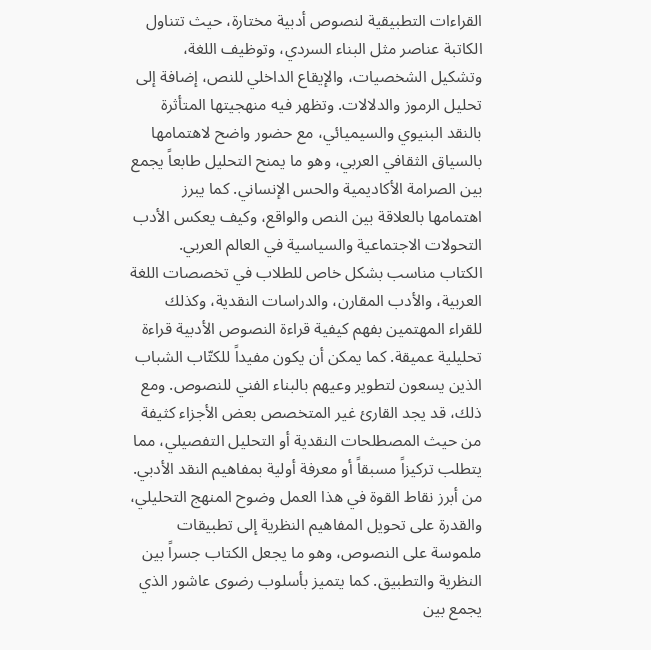القراءات التطبيقية لنصوص أدبية مختارة، حيث تتناول الكاتبة عناصر مثل البناء السردي، وتوظيف اللغة، وتشكيل الشخصيات، والإيقاع الداخلي للنص، إضافة إلى تحليل الرموز والدلالات. وتظهر فيه منهجيتها المتأثرة بالنقد البنيوي والسيميائي، مع حضور واضح لاهتمامها بالسياق الثقافي العربي، وهو ما يمنح التحليل طابعاً يجمع بين الصرامة الأكاديمية والحس الإنساني. كما يبرز اهتمامها بالعلاقة بين النص والواقع، وكيف يعكس الأدب التحولات الاجتماعية والسياسية في العالم العربي.
الكتاب مناسب بشكل خاص للطلاب في تخصصات اللغة العربية، والأدب المقارن، والدراسات النقدية، وكذلك للقراء المهتمين بفهم كيفية قراءة النصوص الأدبية قراءة تحليلية عميقة. كما يمكن أن يكون مفيداً للكتّاب الشباب الذين يسعون لتطوير وعيهم بالبناء الفني للنصوص. ومع ذلك، قد يجد القارئ غير المتخصص بعض الأجزاء كثيفة من حيث المصطلحات النقدية أو التحليل التفصيلي، مما يتطلب تركيزاً مسبقاً أو معرفة أولية بمفاهيم النقد الأدبي.
من أبرز نقاط القوة في هذا العمل وضوح المنهج التحليلي، والقدرة على تحويل المفاهيم النظرية إلى تطبيقات ملموسة على النصوص، وهو ما يجعل الكتاب جسراً بين النظرية والتطبيق. كما يتميز بأسلوب رضوى عاشور الذي يجمع بين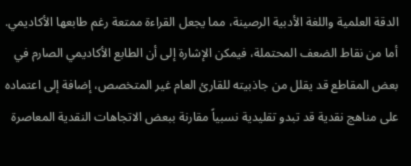الدقة العلمية واللغة الأدبية الرصينة، مما يجعل القراءة ممتعة رغم طابعها الأكاديمي. أما من نقاط الضعف المحتملة، فيمكن الإشارة إلى أن الطابع الأكاديمي الصارم في بعض المقاطع قد يقلل من جاذبيته للقارئ العام غير المتخصص، إضافة إلى اعتماده على مناهج نقدية قد تبدو تقليدية نسبياً مقارنة ببعض الاتجاهات النقدية المعاصرة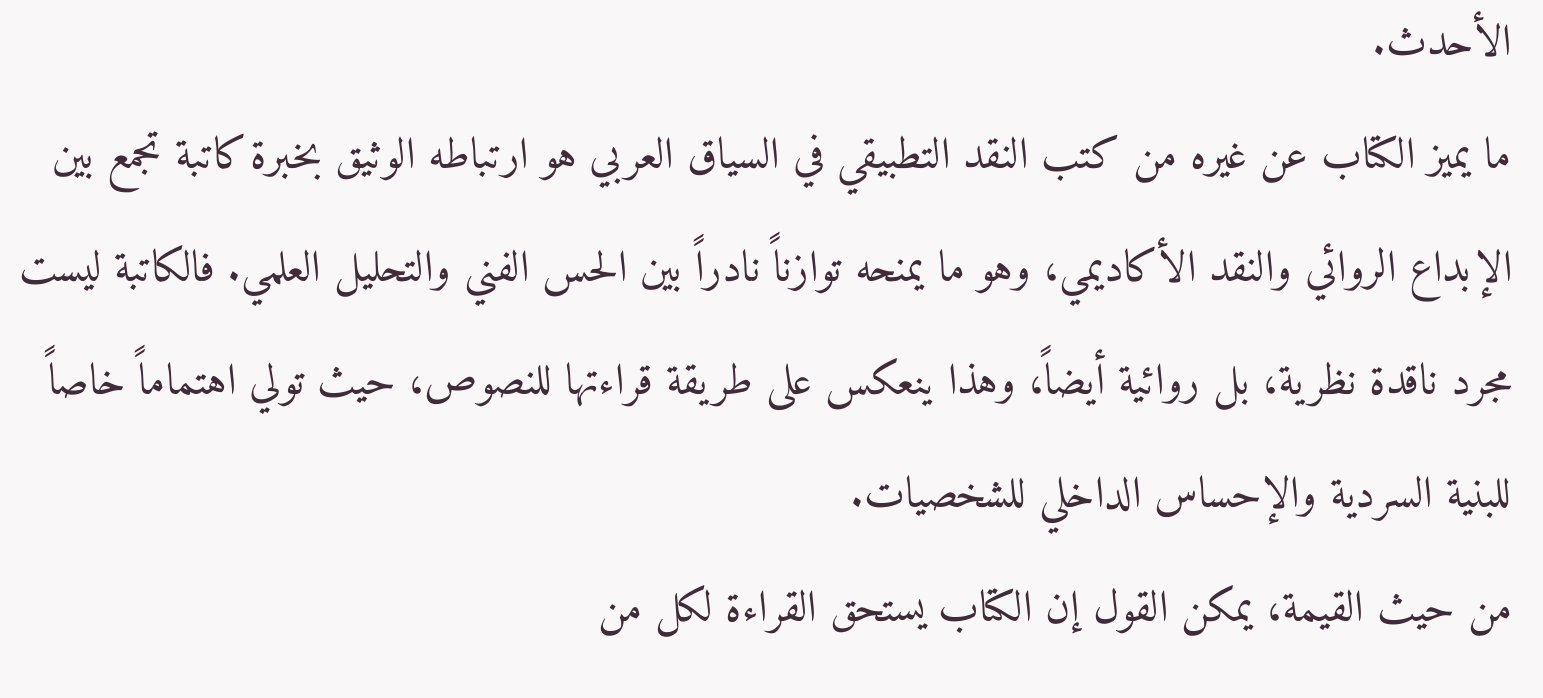الأحدث.
ما يميز الكتاب عن غيره من كتب النقد التطبيقي في السياق العربي هو ارتباطه الوثيق بخبرة كاتبة تجمع بين الإبداع الروائي والنقد الأكاديمي، وهو ما يمنحه توازناً نادراً بين الحس الفني والتحليل العلمي. فالكاتبة ليست مجرد ناقدة نظرية، بل روائية أيضاً، وهذا ينعكس على طريقة قراءتها للنصوص، حيث تولي اهتماماً خاصاً للبنية السردية والإحساس الداخلي للشخصيات.
من حيث القيمة، يمكن القول إن الكتاب يستحق القراءة لكل من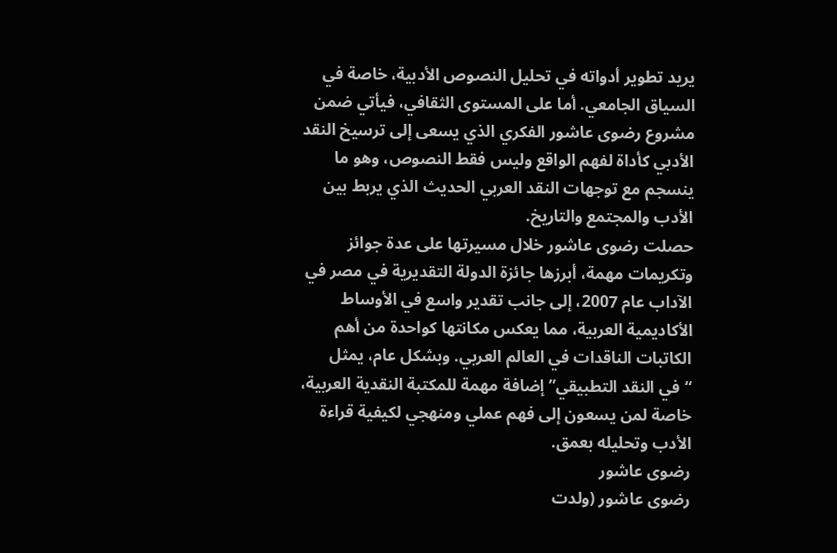يريد تطوير أدواته في تحليل النصوص الأدبية، خاصة في السياق الجامعي. أما على المستوى الثقافي، فيأتي ضمن مشروع رضوى عاشور الفكري الذي يسعى إلى ترسيخ النقد الأدبي كأداة لفهم الواقع وليس فقط النصوص، وهو ما ينسجم مع توجهات النقد العربي الحديث الذي يربط بين الأدب والمجتمع والتاريخ.
حصلت رضوى عاشور خلال مسيرتها على عدة جوائز وتكريمات مهمة، أبرزها جائزة الدولة التقديرية في مصر في الآداب عام 2007، إلى جانب تقدير واسع في الأوساط الأكاديمية العربية، مما يعكس مكانتها كواحدة من أهم الكاتبات الناقدات في العالم العربي. وبشكل عام، يمثل “في النقد التطبيقي” إضافة مهمة للمكتبة النقدية العربية، خاصة لمن يسعون إلى فهم عملي ومنهجي لكيفية قراءة الأدب وتحليله بعمق.
رضوى عاشور
رضوى عاشور (ولدت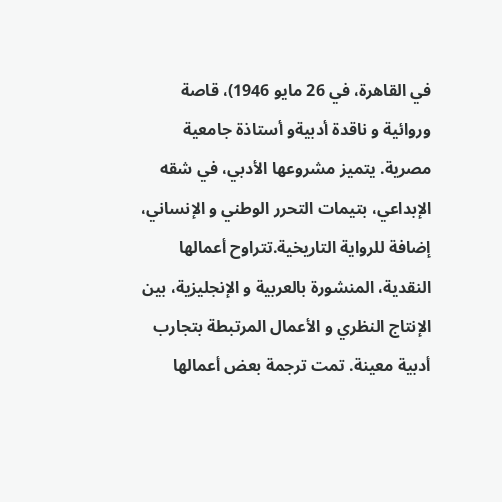في القاهرة، في 26 مايو 1946)، قاصة وروائية و ناقدة أدبيةو أستاذة جامعية مصرية. يتميز مشروعها الأدبي، في شقه الإبداعي، بتيمات التحرر الوطني و الإنساني، إضافة للرواية التاريخية.تتراوح أعمالها النقدية، المنشورة بالعربية و الإنجليزية، بين الإنتاج النظري و الأعمال المرتبطة بتجارب أدبية معينة. تمت ترجمة بعض أعمالها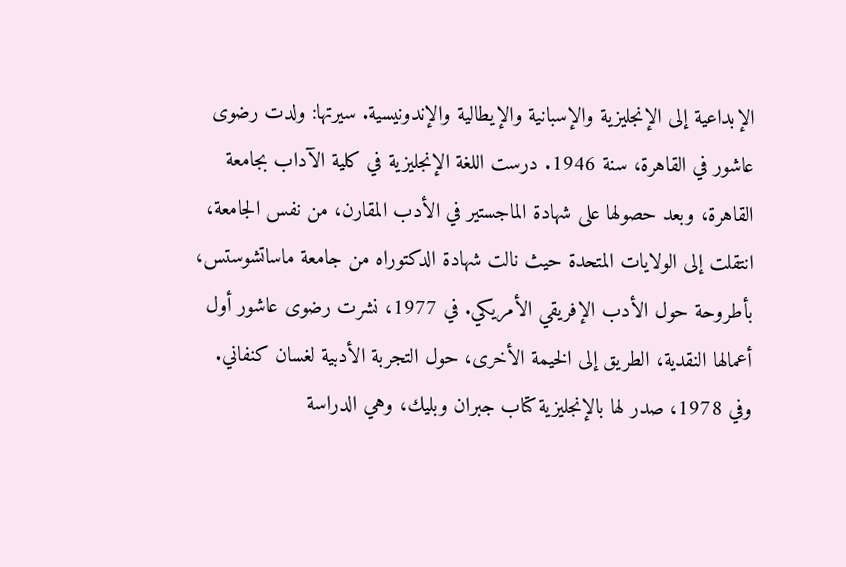الإبداعية إلى الإنجليزية والإسبانية والإيطالية والإندونيسية. سيرتها: ولدت رضوى عاشور في القاهرة، سنة 1946. درست اللغة الإنجليزية في كلية الآداب بجامعة القاهرة، وبعد حصولها على شهادة الماجستير في الأدب المقارن، من نفس الجامعة، انتقلت إلى الولايات المتحدة حيث نالت شهادة الدكتوراه من جامعة ماساتشوستس، بأطروحة حول الأدب الإفريقي الأمريكي. في 1977، نشرت رضوى عاشور أول أعمالها النقدية، الطريق إلى الخيمة الأخرى، حول التجربة الأدبية لغسان كنفاني. وفي 1978، صدر لها بالإنجليزية كتاب جبران وبليك، وهي الدراسة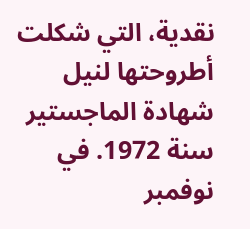نقدية، التي شكلت أطروحتها لنيل شهادة الماجستير سنة 1972. في نوفمبر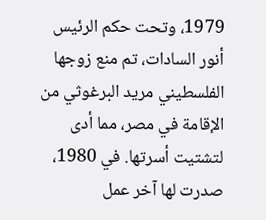1979، وتحت حكم الرئيس أنور السادات، تم منع زوجها الفلسطيني مريد البرغوثي من الإقامة في مصر، مما أدى لتشتيت أسرتها. في 1980، صدرت لها آخر عمل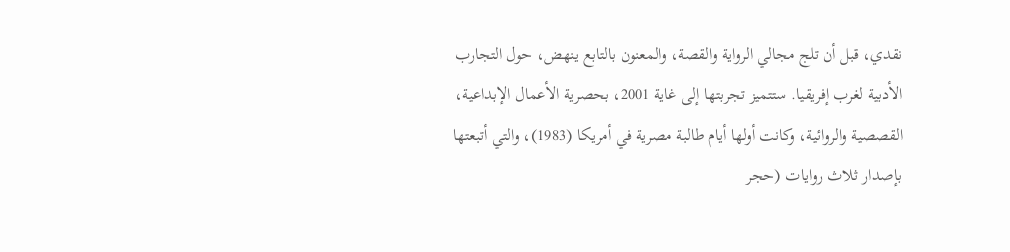نقدي، قبل أن تلج مجالي الرواية والقصة، والمعنون بالتابع ينهض، حول التجارب الأدبية لغرب إفريقيا. ستتميز تجربتها إلى غاية 2001، بحصرية الأعمال الإبداعية، القصصية والروائية، وكانت أولها أيام طالبة مصرية في أمريكا (1983)، والتي أتبعتها بإصدار ثلاث روايات (حجر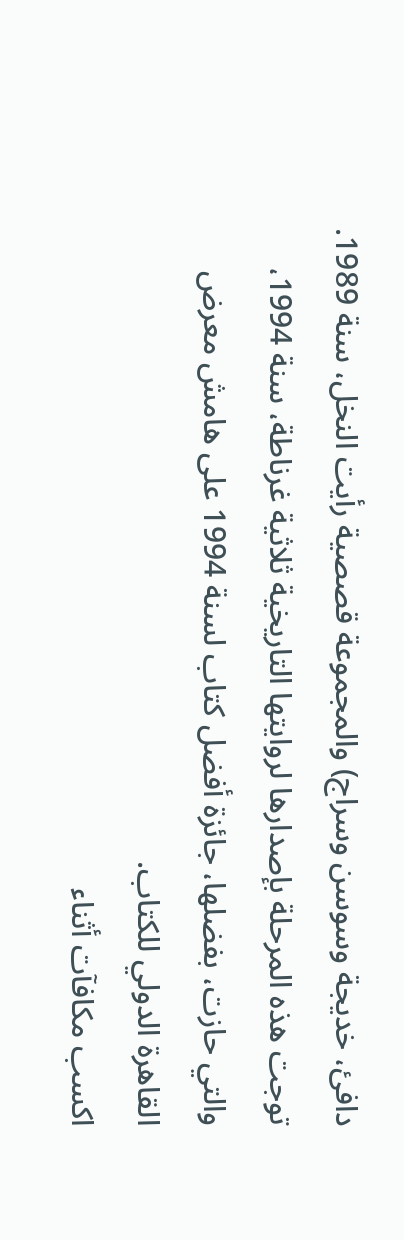دافئ، خديجة وسوسن وسراج) والمجموعة قصصية رأيت النخل، سنة 1989. توجت هذه المرحلة بإصدارها لروايتها التاريخية ثلاثية غرناطة، سنة 1994، والتي حازت، بفضلها، جائزة أفضل كتاب لسنة 1994 على هامش معرض القاهرة الدولي للكتاب.
اكسب مكافآت أثناء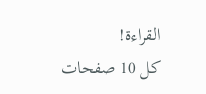القراءة!
كل 10 صفحات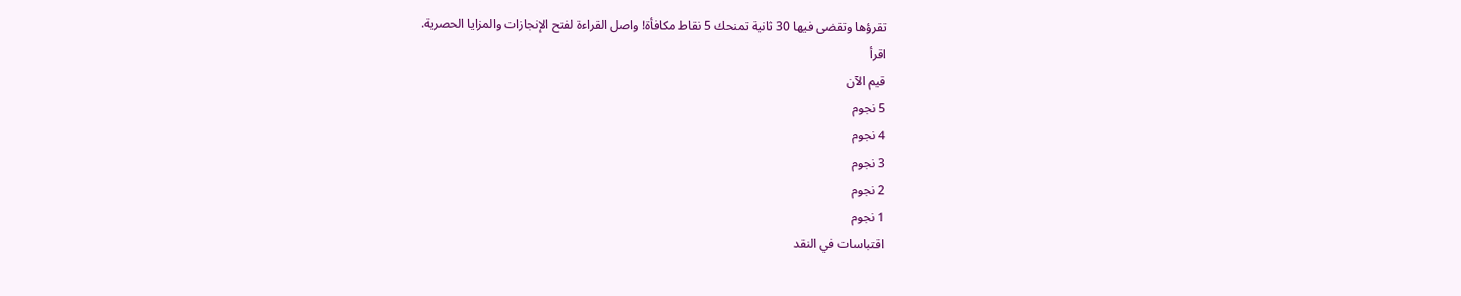تقرؤها وتقضى فيها 30 ثانية تمنحك 5 نقاط مكافأة! واصل القراءة لفتح الإنجازات والمزايا الحصرية.
اقرأ
قيم الآن
5 نجوم
4 نجوم
3 نجوم
2 نجوم
1 نجوم
اقتباسات في النقد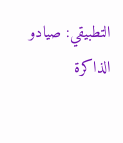التطبيقي: صيادو الذاكرة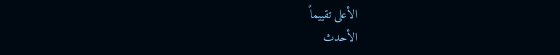الأعلى تقييماً
الأحدث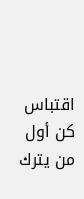اقتباس
كن أول من يترك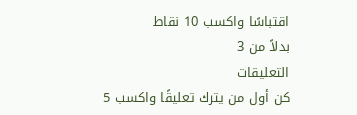اقتباسًا واكسب 10 نقاط
بدلاً من 3
التعليقات
كن أول من يترك تعليقًا واكسب 5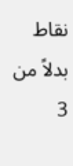نقاط
بدلاً من 3